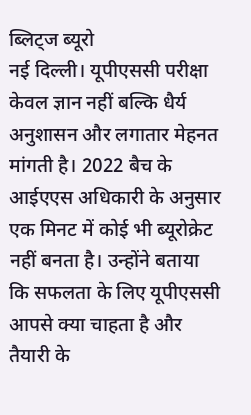ब्लिट्ज ब्यूरो
नई दिल्ली। यूपीएससी परीक्षा केवल ज्ञान नहीं बल्कि धैर्य अनुशासन और लगातार मेहनत मांगती है। 2022 बैच के आईएएस अधिकारी के अनुसार एक मिनट में कोई भी ब्यूरोक्रेट नहीं बनता है। उन्होंने बताया कि सफलता के लिए यूपीएससी आपसे क्या चाहता है और तैयारी के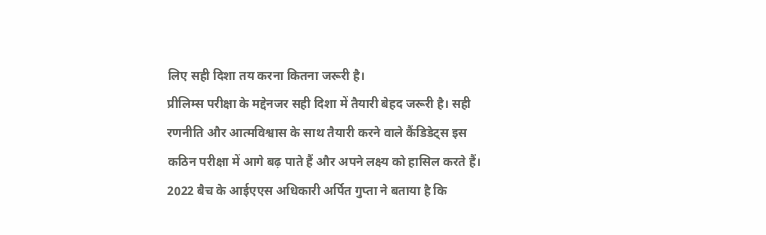लिए सही दिशा तय करना कितना जरूरी है।
प्रीलिम्स परीक्षा के मद्देनजर सही दिशा में तैयारी बेहद जरूरी है। सही रणनीति और आत्मविश्वास के साथ तैयारी करने वाले कैंडिडेट्स इस कठिन परीक्षा में आगे बढ़ पाते हैं और अपने लक्ष्य को हासिल करते हैं। 2022 बैच के आईएएस अधिकारी अर्पित गुप्ता ने बताया है कि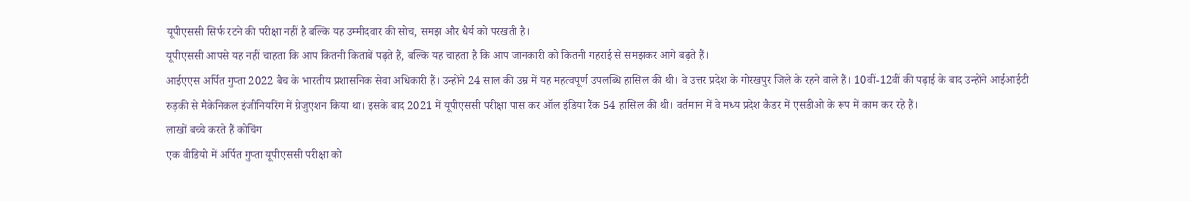यूपीएससी सिर्फ रटने की परीक्षा नहीं है बल्कि यह उम्मीदवार की सोच, समझ और धैर्य को परखती है।
यूपीएससी आपसे यह नहीं चाहता कि आप कितनी किताबें पढ़ते हैं, बल्कि यह चाहता है कि आप जानकारी को कितनी गहराई से समझकर आगे बढ़ते हैं।
आईएएस अर्पित गुप्ता 2022 बैच के भारतीय प्रशासनिक सेवा अधिकारी हैं। उन्होंने 24 साल की उम्र में यह महत्वपूर्ण उपलब्धि हासिल की थी। वे उत्तर प्रदेश के गोरखपुर जिले के रहने वाले हैं। 10वीं-12वीं की पढ़ाई के बाद उन्होंने आईआईटी रुड़की से मैकेनिकल इंजीनियरिंग में ग्रेजुएशन किया था। इसके बाद 2021 में यूपीएससी परीक्षा पास कर ऑल इंडिया रैंक 54 हासिल की थी। वर्तमान में वे मध्य प्रदेश कैडर में एसडीओ के रूप में काम कर रहे हैं।
लाखों बच्चे करते हैं कोचिंग
एक वीडियो में अर्पित गुप्ता यूपीएससी परीक्षा को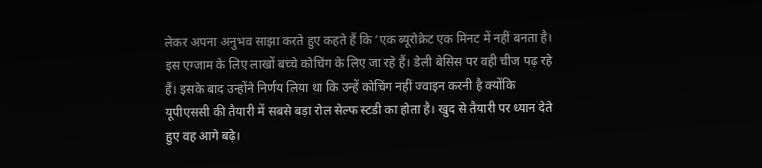लेकर अपना अनुभव साझा करते हुए कहते हैं कि ‘एक ब्यूरोक्रेट एक मिनट में नहीं बनता है। इस एग्जाम के लिए लाखों बच्चे कोचिंग के लिए जा रहे हैं। डेली बेसिस पर वही चीज पढ़ रहे हैं। इसके बाद उन्होंने निर्णय लिया था कि उन्हें कोचिंग नहीं ज्वाइन करनी है क्योंकि यूपीएससी की तैयारी में सबसे बड़ा रोल सेल्फ स्टडी का होता है। खुद से तैयारी पर ध्यान देते हुए वह आगे बढ़े।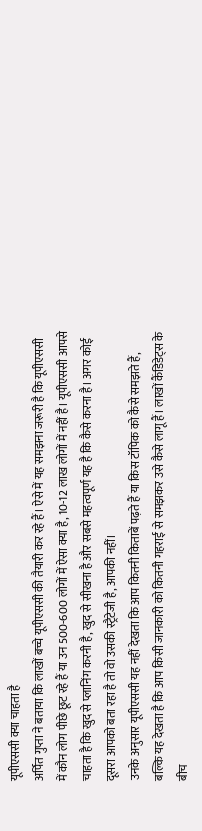यूपीएससी क्या चाहता है
अर्पित गुप्ता ने बताया कि लाखों बच्चे यूपीएससी की तैयारी कर रहे हैं। ऐसे में यह समझना जरूरी है कि यूपीएससी में कौन लोग पीछे छूट रहे हैं या उन 500-600 लोगों में ऐसा क्या है, 10-12 लाख लोगों में नहीं है। यूपीएससी आपसे चाहता है कि खुद से प्लानिंग करनी है, खुद से सीखना है और सबसे महत्वपूर्ण यह है कि कैसे करना है। अगर कोई दूसरा आपको बता रहा है तो वो उसकी स्ट्रैटेजी है, आपकी नहीं।
उनके अनुसार यूपीएससी यह नहीं देखता कि आप कितनी किताबें पढ़ते हैं या किस टॉपिक को कैसे समझते हैं, बल्कि यह देखता है कि आप किसी जानकारी को कितनी गहराई से समझकर उसे कैसे लागू हैं। लाखों कैंडिडेट्स के बीच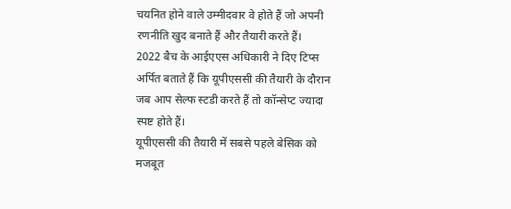चयनित होने वाले उम्मीदवार वे होते हैं जो अपनी रणनीति खुद बनाते हैं और तैयारी करते हैं।
2022 बैच के आईएएस अधिकारी ने दिए टिप्स
अर्पित बताते हैं कि यूपीएससी की तैयारी के दौरान जब आप सेल्फ स्टडी करते हैं तो कॉन्सेप्ट ज्यादा स्पष्ट होते हैं।
यूपीएससी की तैयारी में सबसे पहले बेसिक को मजबूत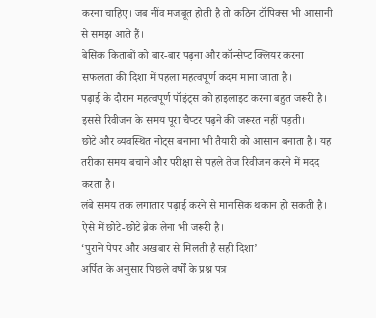करना चाहिए। जब नींव मजबूत होती है तो कठिन टॉपिक्स भी आसानी से समझ आते हैं।
बेसिक किताबों को बार-बार पढ़ना और कॉन्सेप्ट क्लियर करना सफलता की दिशा में पहला महत्वपूर्ण कदम माना जाता है।
पढ़ाई के दौरान महत्वपूर्ण पॉइंट्स को हाइलाइट करना बहुत जरूरी है। इससे रिवीजन के समय पूरा चैप्टर पढ़ने की जरूरत नहीं पड़ती।
छोटे और व्यवस्थित नोट्स बनाना भी तैयारी को आसान बनाता है। यह तरीका समय बचाने और परीक्षा से पहले तेज रिवीजन करने में मदद करता है।
लंबे समय तक लगातार पढ़ाई करने से मानसिक थकान हो सकती है। ऐसे में छोटे-छोटे ब्रेक लेना भी जरूरी है।
‘पुराने पेपर और अखबार से मिलती है सही दिशा’
अर्पित के अनुसार पिछले वर्षों के प्रश्न पत्र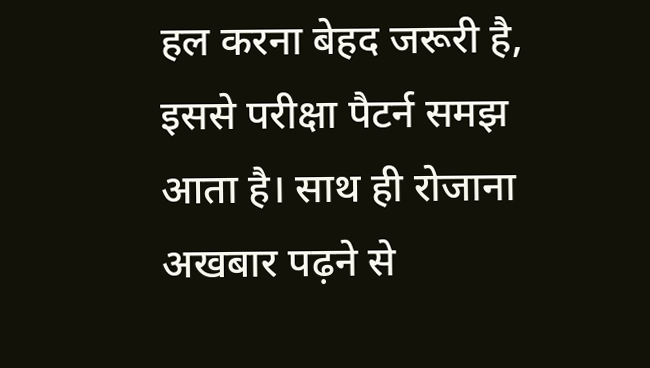हल करना बेहद जरूरी है, इससे परीक्षा पैटर्न समझ आता है। साथ ही रोजाना अखबार पढ़ने से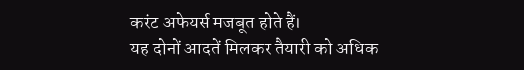करंट अफेयर्स मजबूत होते हैं।
यह दोनों आदतें मिलकर तैयारी को अधिक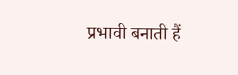प्रभावी बनाती हैं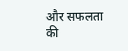और सफलता की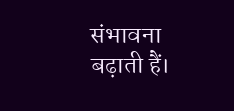संभावना बढ़ाती हैं।